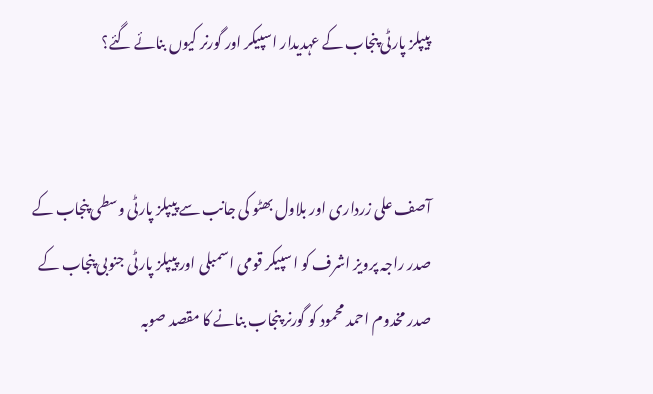پیپلز پارٹی پنجاب کے عہدیدار اسپیکر اور گورنر کیوں بنائے گئے؟


آصف علی زرداری اور بلاول بھٹو کی جانب سے پیپلز پارٹی وسطی پنجاب کے صدر راجہ پرویز اشرف کو اسپیکر قومی اسمبلی اور پیپلز پارٹی جنوبی پنجاب کے صدر مخدوم احمد محمود کو گورنر پنجاب بنانے کا مقصد صوبہ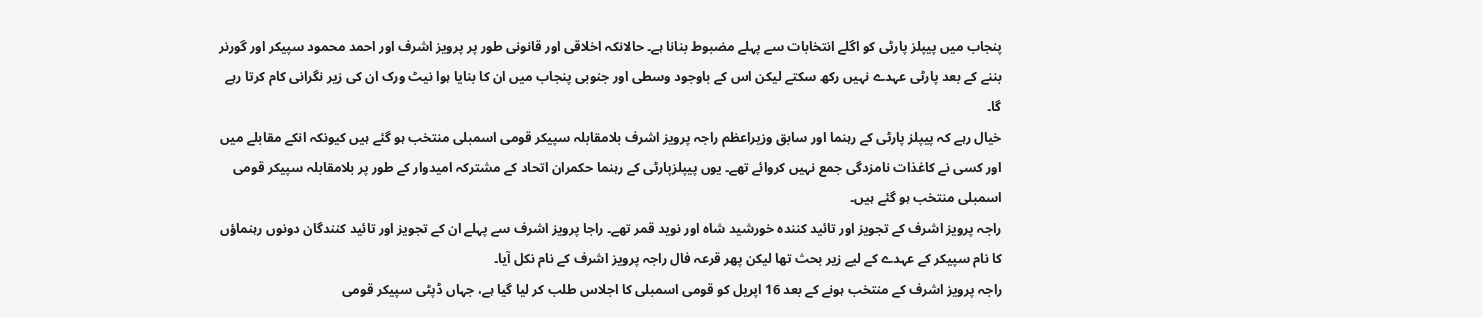پنجاب میں پیپلز پارٹی کو اگلے انتخابات سے پہلے مضبوط بنانا ہے۔ حالانکہ اخلاقی اور قانونی طور پر پرویز اشرف اور احمد محمود سپیکر اور گورنر بننے کے بعد پارٹی عہدے نہیں رکھ سکتے لیکن اس کے باوجود وسطی اور جنوبی پنجاب میں ان کا بنایا ہوا نیٹ ورک ان کی زیر نگرانی کام کرتا رہے گا۔
خیال رہے کہ پیپلز پارٹی کے رہنما اور سابق وزیراعظم راجہ پرویز اشرف بلامقابلہ سپیکر قومی اسمبلی منتخب ہو گئے ہیں کیونکہ انکے مقابلے میں اور کسی نے کاغذات نامزدگی جمع نہیں کروائے تھے۔ یوں پیپلزپارٹی کے رہنما حکمران اتحاد کے مشترکہ امیدوار کے طور پر بلامقابلہ سپیکر قومی اسمبلی منتخب ہو گئے ہیں۔
راجہ پرویز اشرف کے تجویز اور تائید کنندہ خورشید شاہ اور نوید قمر تھے۔ راجا پرویز اشرف سے پہلے ان کے تجویز اور تائید کنندگان دونوں رہنماؤں کا نام سپیکر کے عہدے کے لیے زیر بحث تھا لیکن پھر قرعہ فال راجہ پرویز اشرف کے نام نکل آیا۔
راجہ پرویز اشرف کے منتخب ہونے کے بعد 16 اپریل کو قومی اسمبلی کا اجلاس طلب کر لیا گیا ہے، جہاں ڈپٹی سپیکر قومی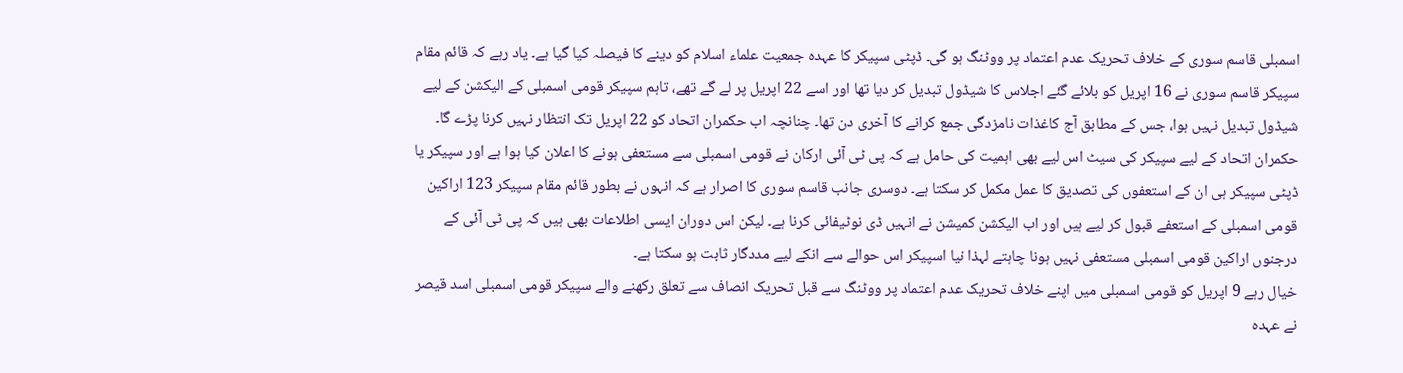اسمبلی قاسم سوری کے خلاف تحریک عدم اعتماد پر ووٹنگ ہو گی۔ ڈپٹی سپیکر کا عہدہ جمعیت علماء اسلام کو دینے کا فیصلہ کیا گیا ہے۔ یاد رہے کہ قائم مقام سپیکر قاسم سوری نے 16 اپریل کو بلائے گئے اجلاس کا شیڈول تبدیل کر دیا تھا اور اسے 22 اپریل پر لے گے تھے، تاہم سپیکر قومی اسمبلی کے الیکشن کے لیے شیڈول تبدیل نہیں ہوا، جس کے مطابق آج کاغذات نامزدگی جمع کرانے کا آخری دن تھا۔ چنانچہ اب حکمران اتحاد کو 22 اپریل تک انتظار نہیں کرنا پڑے گا۔ حکمران اتحاد کے لیے سپیکر کی سیٹ اس لیے بھی اہمیت کی حامل ہے کہ پی ٹی آئی ارکان نے قومی اسمبلی سے مستعفی ہونے کا اعلان کیا ہوا ہے اور سپیکر یا ڈپٹی سپیکر ہی ان کے استعفوں کی تصدیق کا عمل مکمل کر سکتا ہے۔ دوسری جانب قاسم سوری کا اصرار ہے کہ انہوں نے بطور قائم مقام سپیکر 123 اراکین قومی اسمبلی کے استعفے قبول کر لیے ہیں اور اب الیکشن کمیشن نے انہیں ڈی نوٹیفائی کرنا ہے۔ لیکن اس دوران ایسی اطلاعات بھی ہیں کہ پی ٹی آئی کے درجنوں اراکین قومی اسمبلی مستعفی نہیں ہونا چاہتے لہذا نیا اسپیکر اس حوالے سے انکے لیے مددگار ثابت ہو سکتا ہے۔
خیال رہے 9 اپریل کو قومی اسمبلی میں اپنے خلاف تحریک عدم اعتماد پر ووٹنگ سے قبل تحریک انصاف سے تعلق رکھنے والے سپیکر قومی اسمبلی اسد قیصر نے عہدہ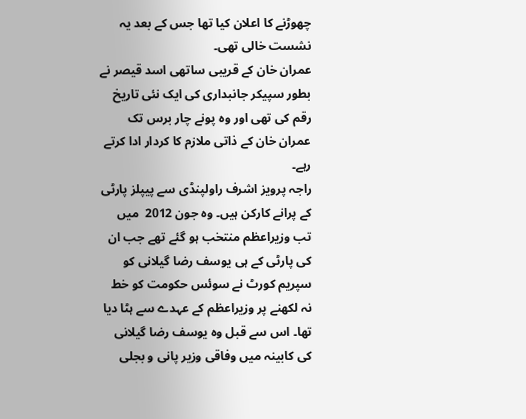چھوڑنے کا اعلان کیا تھا جس کے بعد یہ نشست خالی تھی۔
عمران خان کے قریبی ساتھی اسد قیصر نے بطور سپیکر جانبداری کی ایک نئی تاریخ رقم کی تھی اور وہ پونے چار برس تک عمران خان کے ذاتی ملازم کا کردار ادا کرتے رہے۔
راجہ پرویز اشرف راولپنڈی سے پیپلز پارٹی کے پرانے کارکن ہیں۔ وہ جون 2012  میں تب وزیراعظم منتخب ہو گئے تھے جب ان کی پارٹی کے ہی یوسف رضا گیلانی کو سپریم کورٹ نے سوئس حکومت کو خط نہ لکھنے پر وزیراعظم کے عہدے سے ہٹا دیا تھا۔ اس سے قبل وہ یوسف رضا گیلانی کی کابینہ میں وفاقی وزیر پانی و بجلی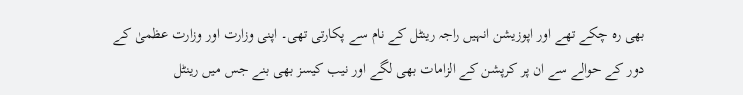بھی رہ چکے تھے اور اپوزیشن انہیں راجہ رینٹل کے نام سے پکارتی تھی۔ اپنی وزارت اور وزارت عظمیٰ کے دور کے حوالے سے ان پر کرپشن کے الزامات بھی لگے اور نیب کیسز بھی بنے جس میں رینٹل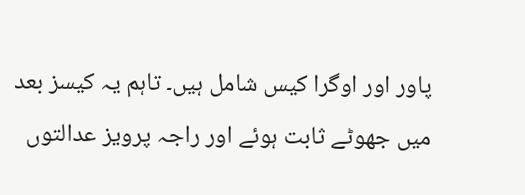پاور اور اوگرا کیس شامل ہیں۔ تاہم یہ کیسز بعد میں جھوٹے ثابت ہوئے اور راجہ پرویز عدالتوں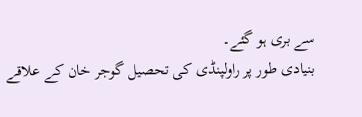سے بری ہو گئے۔
بنیادی طور پر راولپنڈی کی تحصیل گوجر خان کے علاقے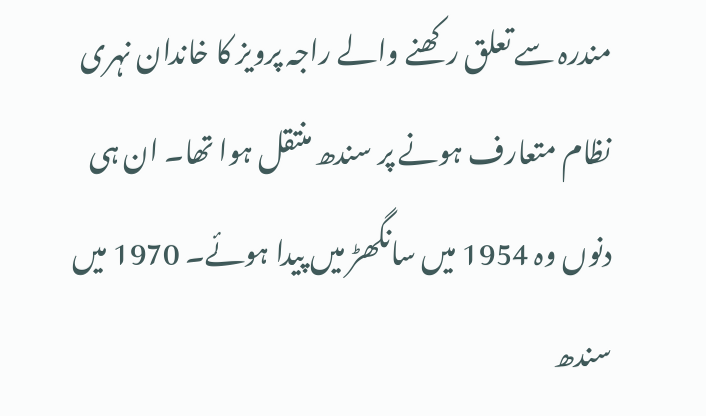مندرہ سے تعلق رکھنے والے راجہ پرویز کا خاندان نہری نظام متعارف ہونے پر سندھ منتقل ہوا تھا۔ ان ہی دنوں وہ 1954 میں سانگھڑ میں پیدا ہوئے۔ 1970 میں سندھ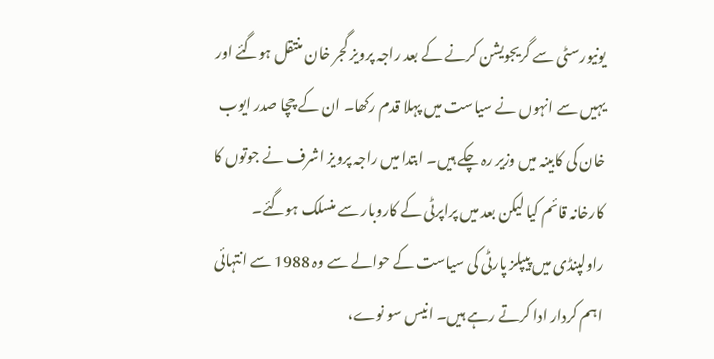یونیورسٹی سے گریجویشن کرنے کے بعد راجہ پرویز گجر خان منتقل ہوگئے اور یہیں سے انہوں نے سیاست میں پہلا قدم رکھا۔ ان کے چچا صدر ایوب خان کی کابینہ میں وزیر رہ چکے ہیں۔ ابتدا میں راجہ پرویز اشرف نے جوتوں کا کارخانہ قائم کیا لیکن بعد میں پراپرٹی کے کاروبار سے منسلک ہوگئے۔
راولپنڈی میں پیپلز پارٹی کی سیاست کے حوالے سے وہ 1988 سے انتہائی اہم کردار ادا کرتے رہے ہیں۔ انیس سو نوے،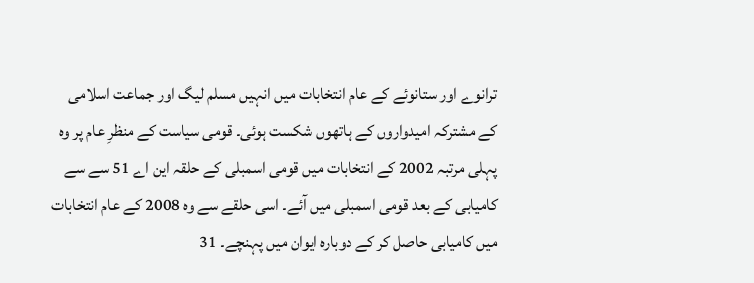ترانوے اور ستانوئے کے عام انتخابات میں انہیں مسلم لیگ اور جماعت اسلامی کے مشترکہ امیدواروں کے ہاتھوں شکست ہوئی۔ قومی سیاست کے منظرِ عام پر وہ پہلی مرتبہ 2002 کے انتخابات میں قومی اسمبلی کے حلقہ این اے 51 سے سے کامیابی کے بعد قومی اسمبلی میں آئے۔ اسی حلقے سے وہ 2008 کے عام انتخابات میں کامیابی حاصل کر کے دوبارہ ایوان میں پہنچے۔ 31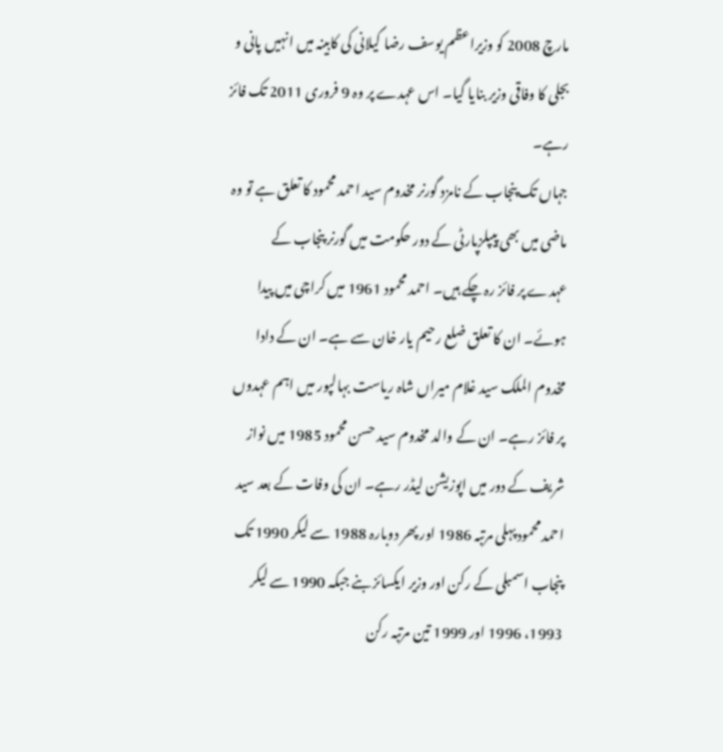مارچ 2008 کو وزيراعظم يوسف رضا گيلانی کی کابينہ ميں انہیں پانی و بجلی کا وفاقی وزير بنايا گيا۔ اس عہدے پر وہ 9 فروری 2011 تک فائز رہے۔
جہاں تک پنجاب کے نامزد گورنر مخدوم سید احمد محمود کا تعلق ہے تو وہ ماضی میں بھی پیپلزپارٹی کے دور حکومت میں گورنر پنجاب کے عہدے پر فائز رہ چکے ہیں۔ احمد محمود 1961 میں کراچی میں پیدا ہوئے۔ ان کا تعلق ضلع رحیم یار خان سے ہے۔ ان کے دادا مخدوم الملک سید غلام میراں شاہ ریاست بہالپور میں اہم عہدوں پر فائز رہے۔ ان کے والد مخدوم سید حسن محمود 1985 میں نواز شریف کے دور میں اپوزیشن لیڈر رہے۔ ان کی وفات کے بعد سید احمد محمود پہلی مرتبہ 1986 اور پھر دوبارہ 1988 سے لیکر 1990 تک پنجاب اسمبلی کے رکن اور وزیر ایکسائز بنے جبکہ 1990 سے لیکر 1993، 1996 اور 1999 تین مرتبہ رکن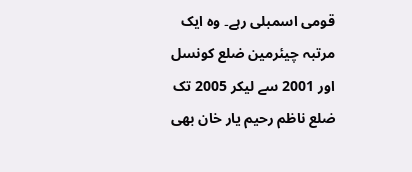قومی اسمبلی رہے۔ وہ ایک مرتبہ چیئرمین ضلع کونسل اور 2001 سے لیکر 2005 تک ضلع ناظم رحیم یار خان بھی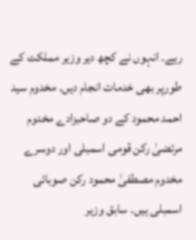رہے۔ انہوں نے کچھ دیر وزیر مملکت کے طورپر بھی خدمات انجام دیں۔ مخدوم سید احمد محمود کے دو صاحبزادے مخدوم مرتضیٰ رکن قومی اسمبلی اور دوسرے مخدوم مصطفیٰ محمود رکن صوبائی اسمبلی ہیں۔ سابق وزیر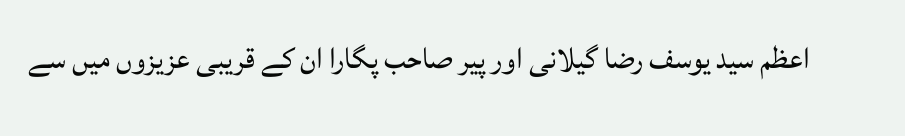اعظم سید یوسف رضا گیلانی اور پیر صاحب پگارا ان کے قریبی عزیزوں میں سے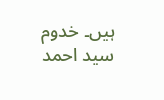ہیں۔ خدوم سید احمد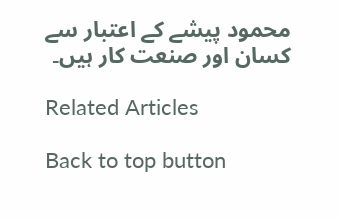محمود پیشے کے اعتبار سے کسان اور صنعت کار ہیں۔

Related Articles

Back to top button